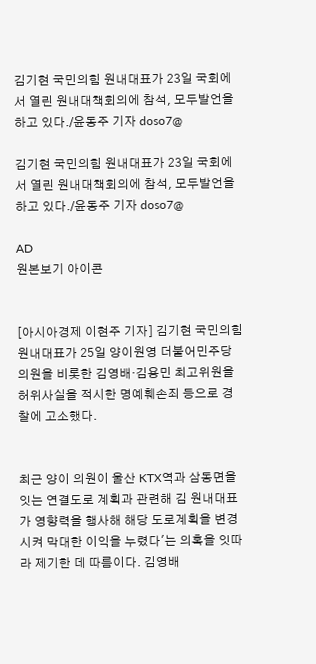김기현 국민의힘 원내대표가 23일 국회에서 열린 원내대책회의에 참석, 모두발언을 하고 있다./윤동주 기자 doso7@

김기현 국민의힘 원내대표가 23일 국회에서 열린 원내대책회의에 참석, 모두발언을 하고 있다./윤동주 기자 doso7@

AD
원본보기 아이콘


[아시아경제 이현주 기자] 김기현 국민의힘 원내대표가 25일 양이원영 더불어민주당 의원을 비롯한 김영배·김용민 최고위원을 허위사실을 적시한 명예훼손죄 등으로 경찰에 고소했다.


최근 양이 의원이 울산 KTX역과 삼동면을 잇는 연결도로 계획과 관련해 김 원내대표가 영향력을 행사해 해당 도로계획을 변경시켜 막대한 이익을 누렸다'는 의혹을 잇따라 제기한 데 따름이다. 김영배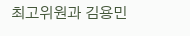최고위원과 김용민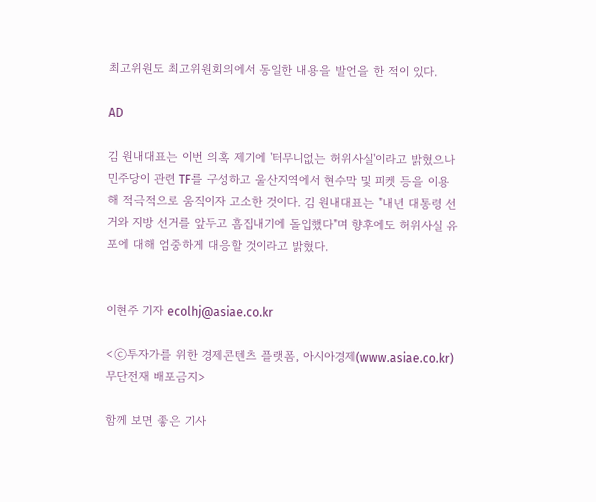최고위원도 최고위원회의에서 동일한 내용을 발언을 한 적이 있다.

AD

김 원내대표는 이번 의혹 제기에 '터무니없는 허위사실'이라고 밝혔으나 민주당이 관련 TF를 구성하고 울산지역에서 현수막 및 피켓 등을 이용해 적극적으로 움직이자 고소한 것이다. 김 원내대표는 "내년 대통령 선거와 지방 선거를 앞두고 흠집내기에 돌입했다"며 향후에도 허위사실 유포에 대해 엄중하게 대응할 것이라고 밝혔다.


이현주 기자 ecolhj@asiae.co.kr

<ⓒ투자가를 위한 경제콘텐츠 플랫폼, 아시아경제(www.asiae.co.kr) 무단전재 배포금지>

함께 보면 좋은 기사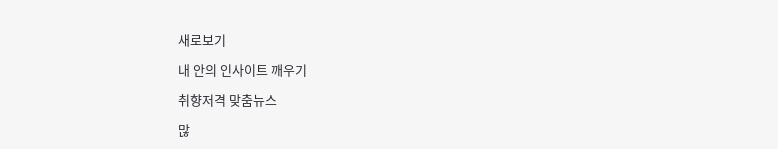새로보기

내 안의 인사이트 깨우기

취향저격 맞춤뉴스

많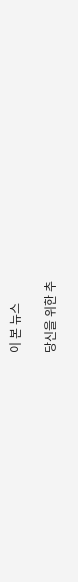이 본 뉴스

당신을 위한 추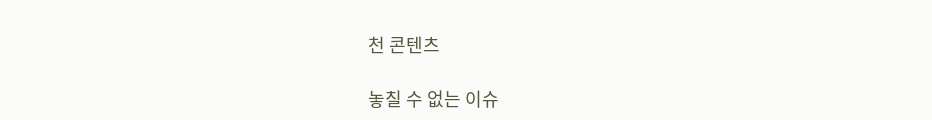천 콘텐츠

놓칠 수 없는 이슈